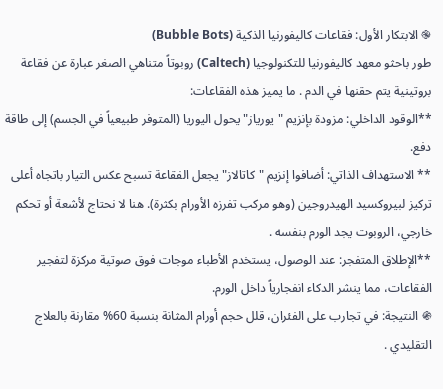֎ الابتكار الأول: فقاعات كاليفورنيا الذكية (Bubble Bots)
طور باحثو معهد كاليفورنيا للتكنولوجيا (Caltech) روبوتاً متناهي الصغر عبارة عن فقاعة بروتينية يتم حقنها في الدم . ما يميز هذه الفقاعات:
**الوقود الداخلي: مزودة بإنزيم "يورياز" يحول اليوريا (المتوفر طبيعياً في الجسم) إلى طاقة دفع.
** الاستهداف الذاتي: أضافوا إنزيم "كاتالاز" يجعل الفقاعة تسبح عكس التيار باتجاه أعلى تركيز لبيروكسيد الهيدروجين (وهو مركب تفرزه الأورام بكثرة). هنا لا نحتاج لأشعة أو تحكم خارجي، الروبوت يجد الورم بنفسه .
**الإطلاق المتفجر: عند الوصول، يستخدم الأطباء موجات فوق صوتية مركزة لتفجير الفقاعات، مما ينشر الدكاء انفجارياً داخل الورم.
֍ النتيجة: في تجارب على الفئران، قلل حجم أورام المثانة بنسبة 60% مقارنة بالعلاج التقليدي .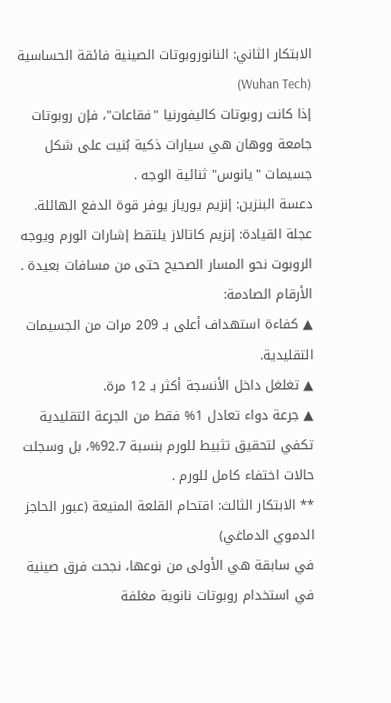الابتكار الثاني: النانوروبوتات الصينية فائقة الحساسية (Wuhan Tech)
إذا كانت روبوتات كاليفورنيا "فقاعات"، فإن روبوتات جامعة ووهان هي سيارات ذكية بُنيت على شكل جسيمات "يانوس" ثنائية الوجه .
دعسة البنزين: إنزيم يورياز يوفر قوة الدفع الهائلة.
عجلة القيادة: إنزيم كاتالاز يلتقط إشارات الورم ويوجه الروبوت نحو المسار الصحيح حتى من مسافات بعيدة .
الأرقام الصادمة:
▲ كفاءة استهداف أعلى بـ 209 مرات من الجسيمات التقليدية.
▲ تغلغل داخل الأنسجة أكثر بـ 12 مرة.
▲ جرعة دواء تعادل 1% فقط من الجرعة التقليدية تكفي لتحقيق تثبيط للورم بنسبة 92.7%، بل وسجلت حالات اختفاء كامل للورم .
** الابتكار الثالث: اقتحام القلعة المنيعة (عبور الحاجز الدموي الدماغي)
في سابقة هي الأولى من نوعها، نجحت فرق صينية في استخدام روبوتات نانوية مغلفة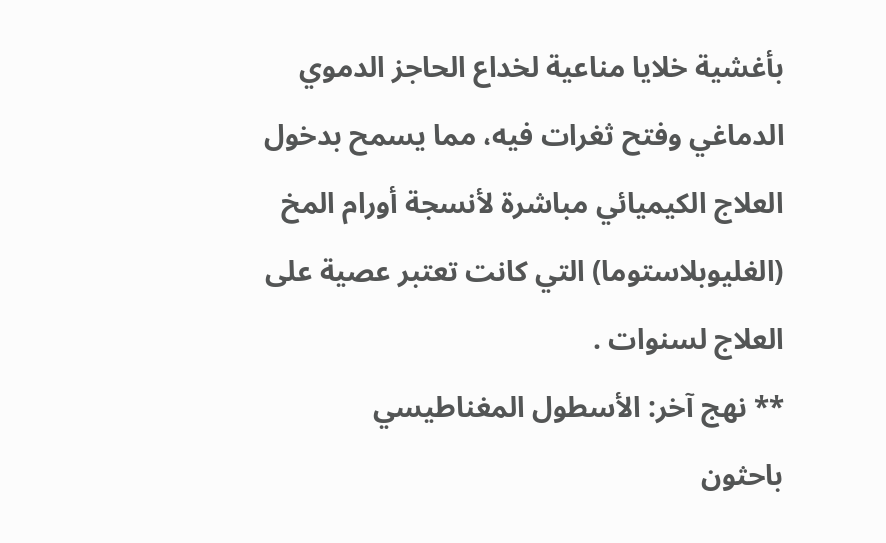بأغشية خلايا مناعية لخداع الحاجز الدموي الدماغي وفتح ثغرات فيه، مما يسمح بدخول العلاج الكيميائي مباشرة لأنسجة أورام المخ (الغليوبلاستوما) التي كانت تعتبر عصية على العلاج لسنوات .
** نهج آخر: الأسطول المغناطيسي
باحثون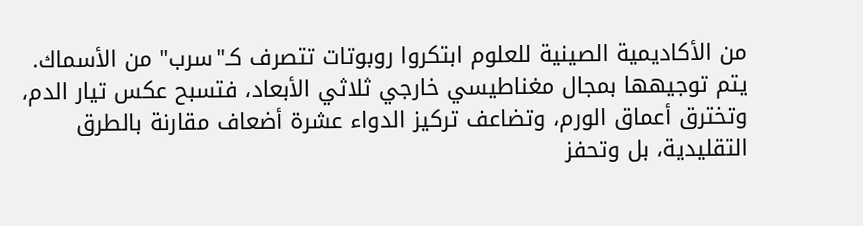من الأكاديمية الصينية للعلوم ابتكروا روبوتات تتصرف كـ"سرب" من الأسماك. يتم توجيهها بمجال مغناطيسي خارجي ثلاثي الأبعاد، فتسبح عكس تيار الدم، وتخترق أعماق الورم، وتضاعف تركيز الدواء عشرة أضعاف مقارنة بالطرق التقليدية، بل وتحفز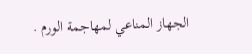الجهاز المناعي لمهاجمة الورم .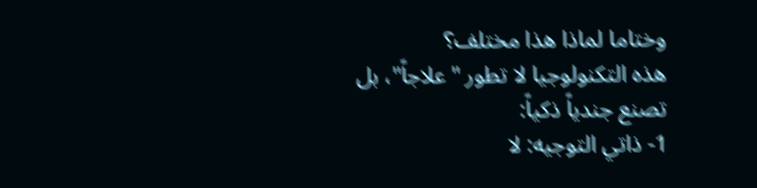وختاما لماذا هذا مختلف؟
هذه التكنولوجيا لا تطور "علاجاً"، بل تصنع جندياً ذكياً:
1- ذاتي التوجيه: لا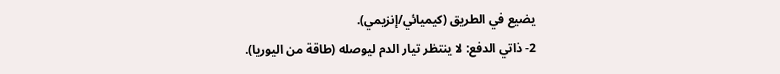يضيع في الطريق (كيميائي/إنزيمي).
2- ذاتي الدفع: لا ينتظر تيار الدم ليوصله (طاقة من اليوريا).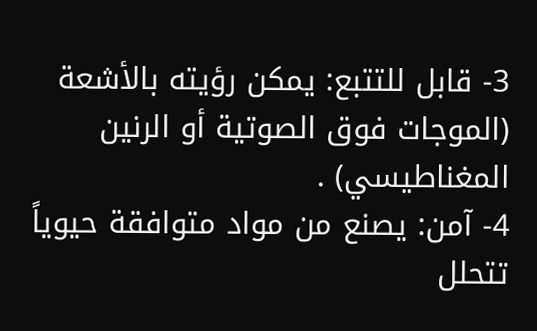3- قابل للتتبع: يمكن رؤيته بالأشعة (الموجات فوق الصوتية أو الرنين المغناطيسي) .
4- آمن: يصنع من مواد متوافقة حيوياً تتحلل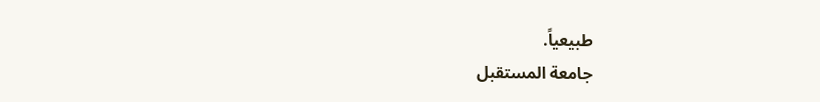طبيعياً.
جامعة المستقبل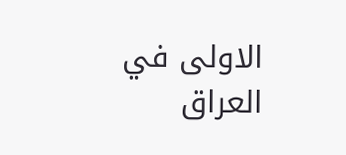الاولى في العراق